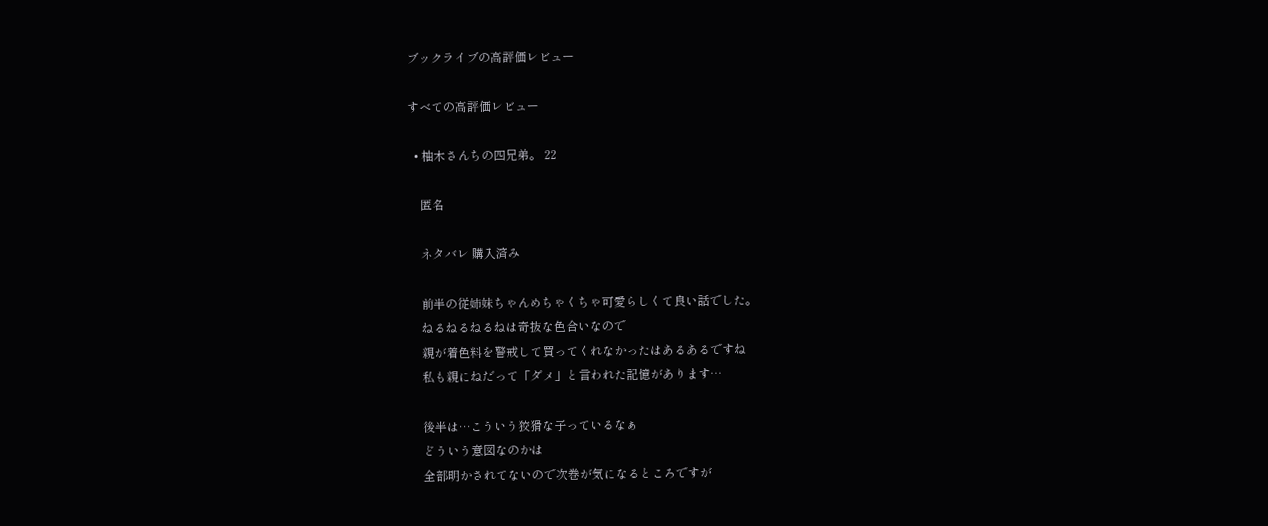ブックライブの高評価レビュー

すべての高評価レビュー

  • 柚木さんちの四兄弟。 22

    匿名

    ネタバレ 購入済み

    前半の従姉妹ちゃんめちゃくちゃ可愛らしくて良い話でした。
    ねるねるねるねは奇抜な色合いなので
    親が着色料を警戒して買ってくれなかったはあるあるですね
    私も親にねだって「ダメ」と言われた記憶があります…

    後半は…こういう狡猾な子っているなぁ
    どういう意図なのかは
    全部明かされてないので次巻が気になるところですが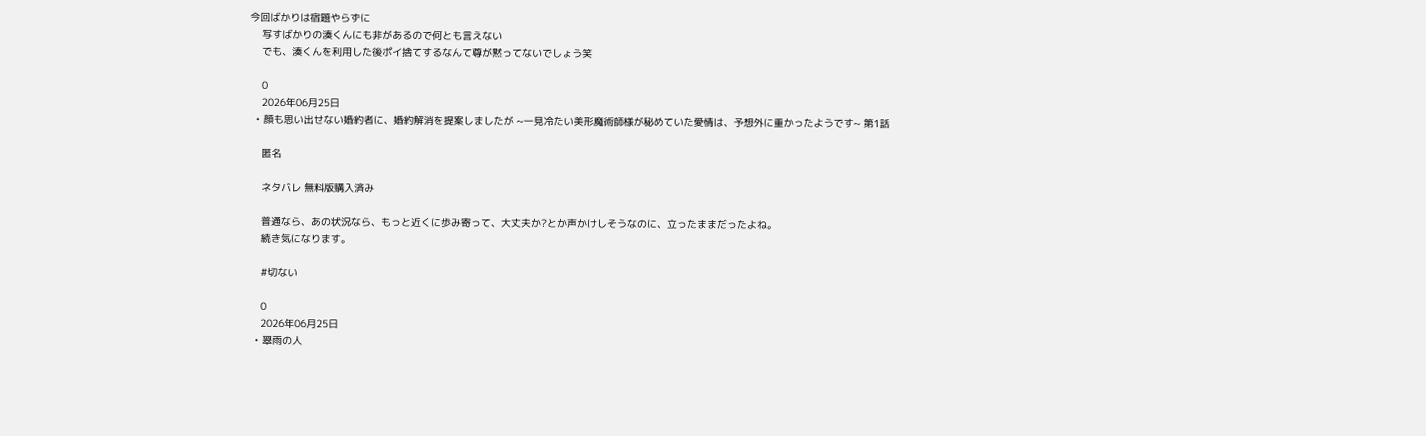今回ばかりは宿題やらずに
    写すばかりの湊くんにも非があるので何とも言えない
    でも、湊くんを利用した後ポイ捨てするなんて尊が黙ってないでしょう笑

    0
    2026年06月25日
  • 顔も思い出せない婚約者に、婚約解消を提案しましたが ~一見冷たい美形魔術師様が秘めていた愛情は、予想外に重かったようです~ 第1話

    匿名

    ネタバレ 無料版購入済み

    普通なら、あの状況なら、もっと近くに歩み寄って、大丈夫か?とか声かけしそうなのに、立ったままだったよね。
    続き気になります。

    #切ない

    0
    2026年06月25日
  • 翠雨の人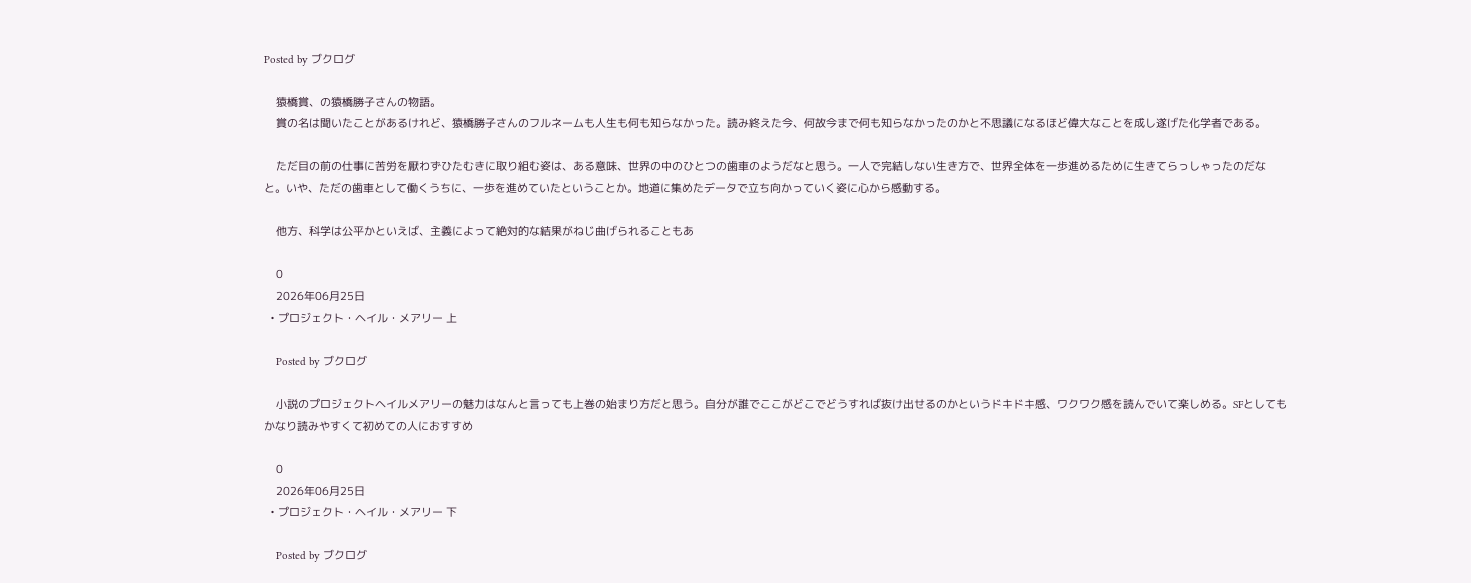Posted by ブクログ

    猿橋賞、の猿橋勝子さんの物語。
    賞の名は聞いたことがあるけれど、猿橋勝子さんのフルネームも人生も何も知らなかった。読み終えた今、何故今まで何も知らなかったのかと不思議になるほど偉大なことを成し遂げた化学者である。

    ただ目の前の仕事に苦労を厭わずひたむきに取り組む姿は、ある意味、世界の中のひとつの歯車のようだなと思う。一人で完結しない生き方で、世界全体を一歩進めるために生きてらっしゃったのだなと。いや、ただの歯車として働くうちに、一歩を進めていたということか。地道に集めたデータで立ち向かっていく姿に心から感動する。

    他方、科学は公平かといえば、主義によって絶対的な結果がねじ曲げられることもあ

    0
    2026年06月25日
  • プロジェクト・ヘイル・メアリー 上

    Posted by ブクログ

    小説のプロジェクトヘイルメアリーの魅力はなんと言っても上巻の始まり方だと思う。自分が誰でここがどこでどうすれば抜け出せるのかというドキドキ感、ワクワク感を読んでいて楽しめる。SFとしてもかなり読みやすくて初めての人におすすめ

    0
    2026年06月25日
  • プロジェクト・ヘイル・メアリー 下

    Posted by ブクログ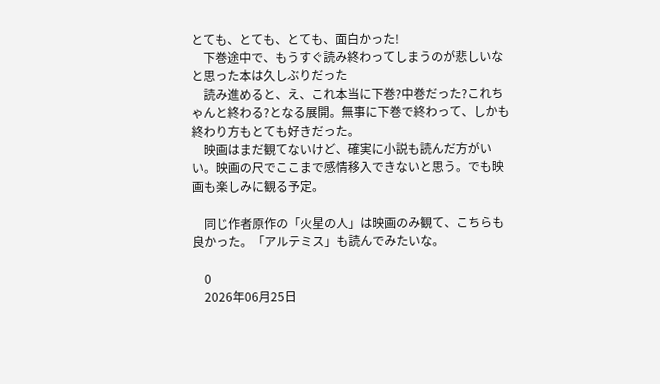とても、とても、とても、面白かった!
    下巻途中で、もうすぐ読み終わってしまうのが悲しいなと思った本は久しぶりだった
    読み進めると、え、これ本当に下巻?中巻だった?これちゃんと終わる?となる展開。無事に下巻で終わって、しかも終わり方もとても好きだった。
    映画はまだ観てないけど、確実に小説も読んだ方がいい。映画の尺でここまで感情移入できないと思う。でも映画も楽しみに観る予定。

    同じ作者原作の「火星の人」は映画のみ観て、こちらも良かった。「アルテミス」も読んでみたいな。

    0
    2026年06月25日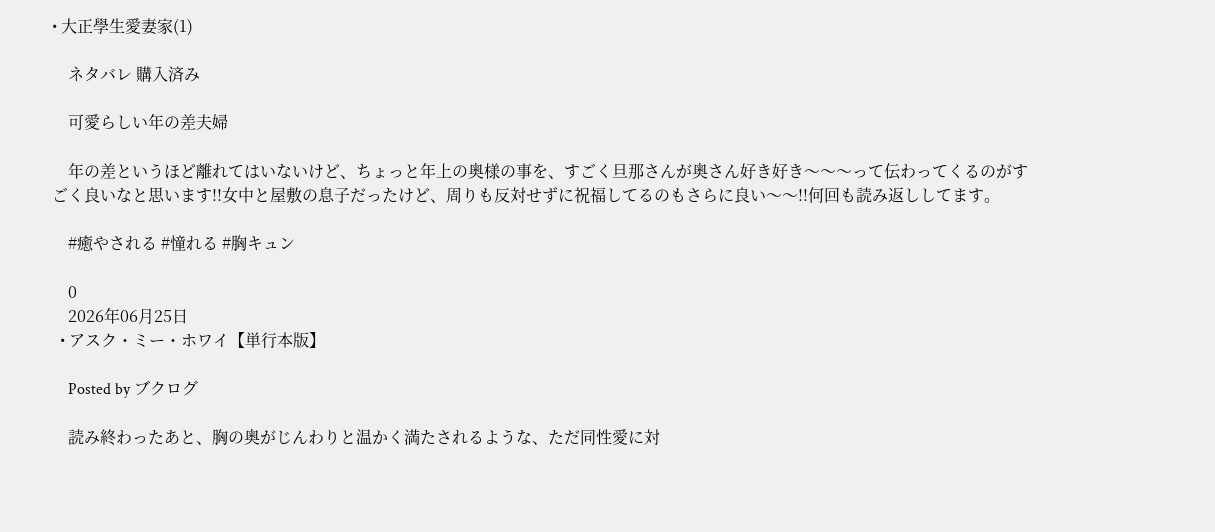• 大正學生愛妻家(1)

    ネタバレ 購入済み

    可愛らしい年の差夫婦

    年の差というほど離れてはいないけど、ちょっと年上の奥様の事を、すごく旦那さんが奥さん好き好き〜〜〜って伝わってくるのがすごく良いなと思います!!女中と屋敷の息子だったけど、周りも反対せずに祝福してるのもさらに良い〜〜!!何回も読み返ししてます。

    #癒やされる #憧れる #胸キュン

    0
    2026年06月25日
  • アスク・ミー・ホワイ【単行本版】

    Posted by ブクログ

    読み終わったあと、胸の奥がじんわりと温かく満たされるような、ただ同性愛に対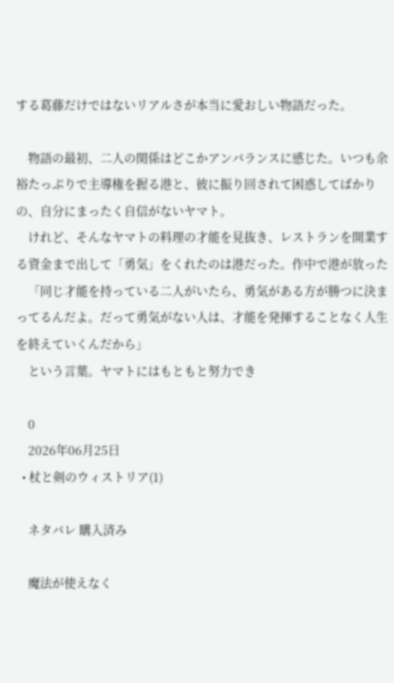する葛藤だけではないリアルさが本当に愛おしい物語だった。

    物語の最初、二人の関係はどこかアンバランスに感じた。いつも余裕たっぷりで主導権を握る港と、彼に振り回されて困惑してばかりの、自分にまったく自信がないヤマト。
    けれど、そんなヤマトの料理の才能を見抜き、レストランを開業する資金まで出して「勇気」をくれたのは港だった。作中で港が放った
    「同じ才能を持っている二人がいたら、勇気がある方が勝つに決まってるんだよ。だって勇気がない人は、才能を発揮することなく人生を終えていくんだから」
    という言葉。ヤマトにはもともと努力でき

    0
    2026年06月25日
  • 杖と剣のウィストリア(1)

    ネタバレ 購入済み

    魔法が使えなく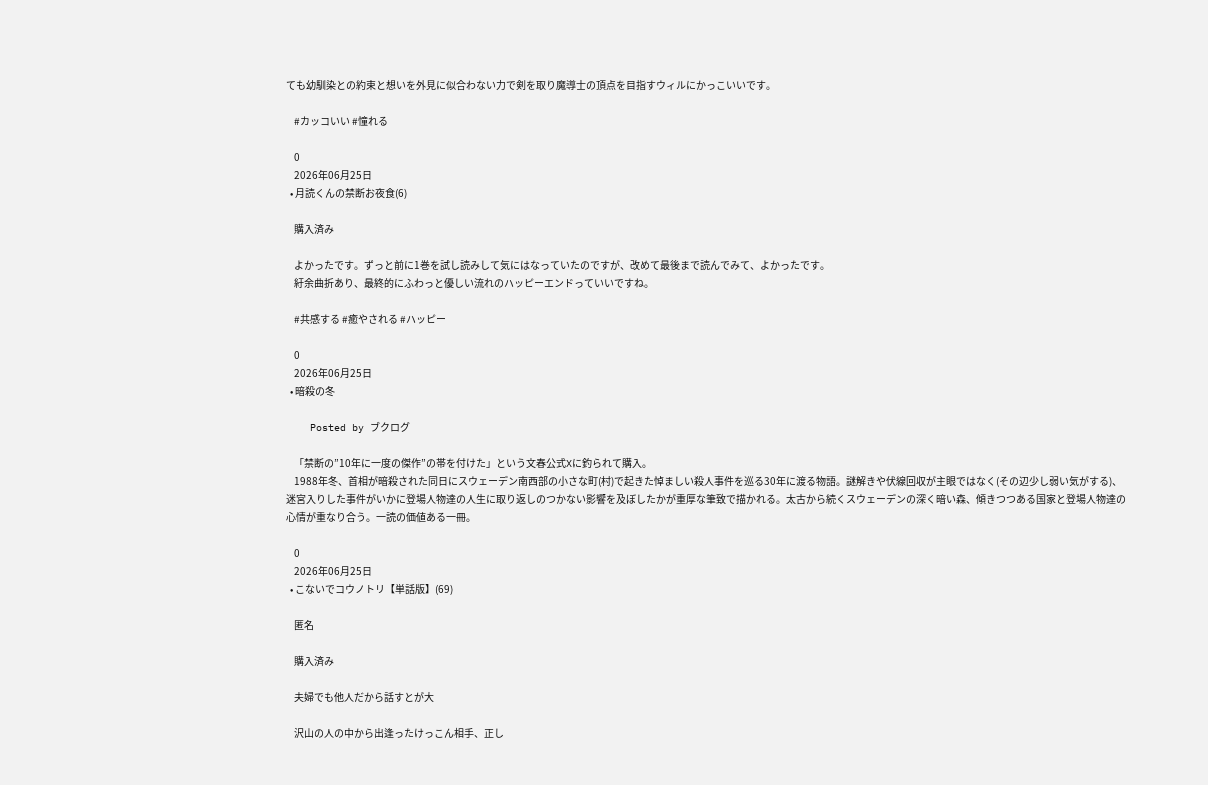ても幼馴染との約束と想いを外見に似合わない力で剣を取り魔導士の頂点を目指すウィルにかっこいいです。

    #カッコいい #憧れる

    0
    2026年06月25日
  • 月読くんの禁断お夜食(6)

    購入済み

    よかったです。ずっと前に1巻を試し読みして気にはなっていたのですが、改めて最後まで読んでみて、よかったです。
    紆余曲折あり、最終的にふわっと優しい流れのハッピーエンドっていいですね。

    #共感する #癒やされる #ハッピー

    0
    2026年06月25日
  • 暗殺の冬

    Posted by ブクログ

    「禁断の”10年に一度の傑作”の帯を付けた」という文春公式Xに釣られて購入。
    1988年冬、首相が暗殺された同日にスウェーデン南西部の小さな町(村)で起きた悼ましい殺人事件を巡る30年に渡る物語。謎解きや伏線回収が主眼ではなく(その辺少し弱い気がする)、迷宮入りした事件がいかに登場人物達の人生に取り返しのつかない影響を及ぼしたかが重厚な筆致で描かれる。太古から続くスウェーデンの深く暗い森、傾きつつある国家と登場人物達の心情が重なり合う。一読の価値ある一冊。

    0
    2026年06月25日
  • こないでコウノトリ【単話版】(69)

    匿名

    購入済み

    夫婦でも他人だから話すとが大

    沢山の人の中から出逢ったけっこん相手、正し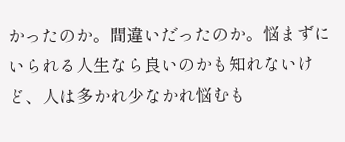かったのか。間違いだったのか。悩まずにいられる人生なら良いのかも知れないけど、人は多かれ少なかれ悩むも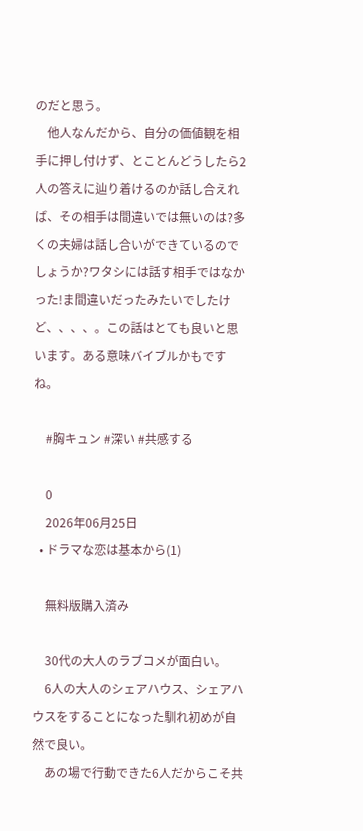のだと思う。
    他人なんだから、自分の価値観を相手に押し付けず、とことんどうしたら2人の答えに辿り着けるのか話し合えれば、その相手は間違いでは無いのは?多くの夫婦は話し合いができているのでしょうか?ワタシには話す相手ではなかった!ま間違いだったみたいでしたけど、、、、。この話はとても良いと思います。ある意味バイブルかもですね。

    #胸キュン #深い #共感する

    0
    2026年06月25日
  • ドラマな恋は基本から(1)

    無料版購入済み

    30代の大人のラブコメが面白い。
    6人の大人のシェアハウス、シェアハウスをすることになった馴れ初めが自然で良い。
    あの場で行動できた6人だからこそ共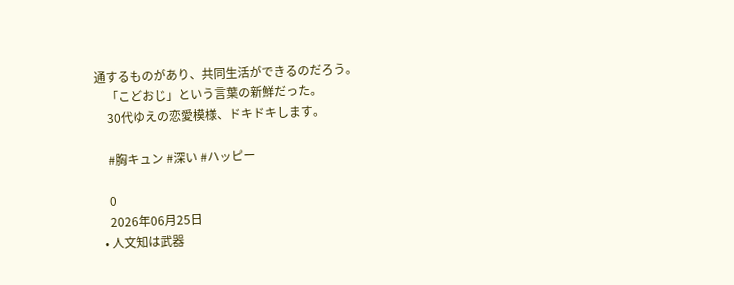通するものがあり、共同生活ができるのだろう。
    「こどおじ」という言葉の新鮮だった。
    30代ゆえの恋愛模様、ドキドキします。

    #胸キュン #深い #ハッピー

    0
    2026年06月25日
  • 人文知は武器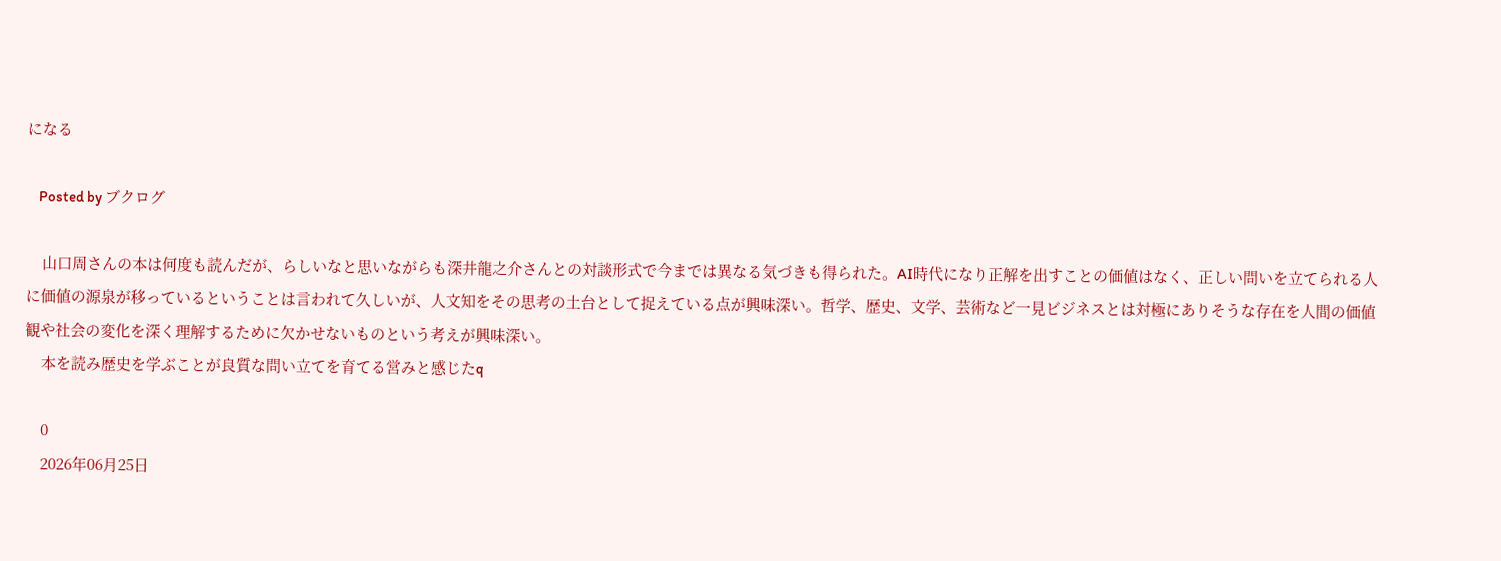になる

    Posted by ブクログ

    山口周さんの本は何度も読んだが、らしいなと思いながらも深井龍之介さんとの対談形式で今までは異なる気づきも得られた。AI時代になり正解を出すことの価値はなく、正しい問いを立てられる人に価値の源泉が移っているということは言われて久しいが、人文知をその思考の土台として捉えている点が興味深い。哲学、歴史、文学、芸術など一見ビジネスとは対極にありそうな存在を人間の価値観や社会の変化を深く理解するために欠かせないものという考えが興味深い。
    本を読み歴史を学ぶことが良質な問い立てを育てる営みと感じたq

    0
    2026年06月25日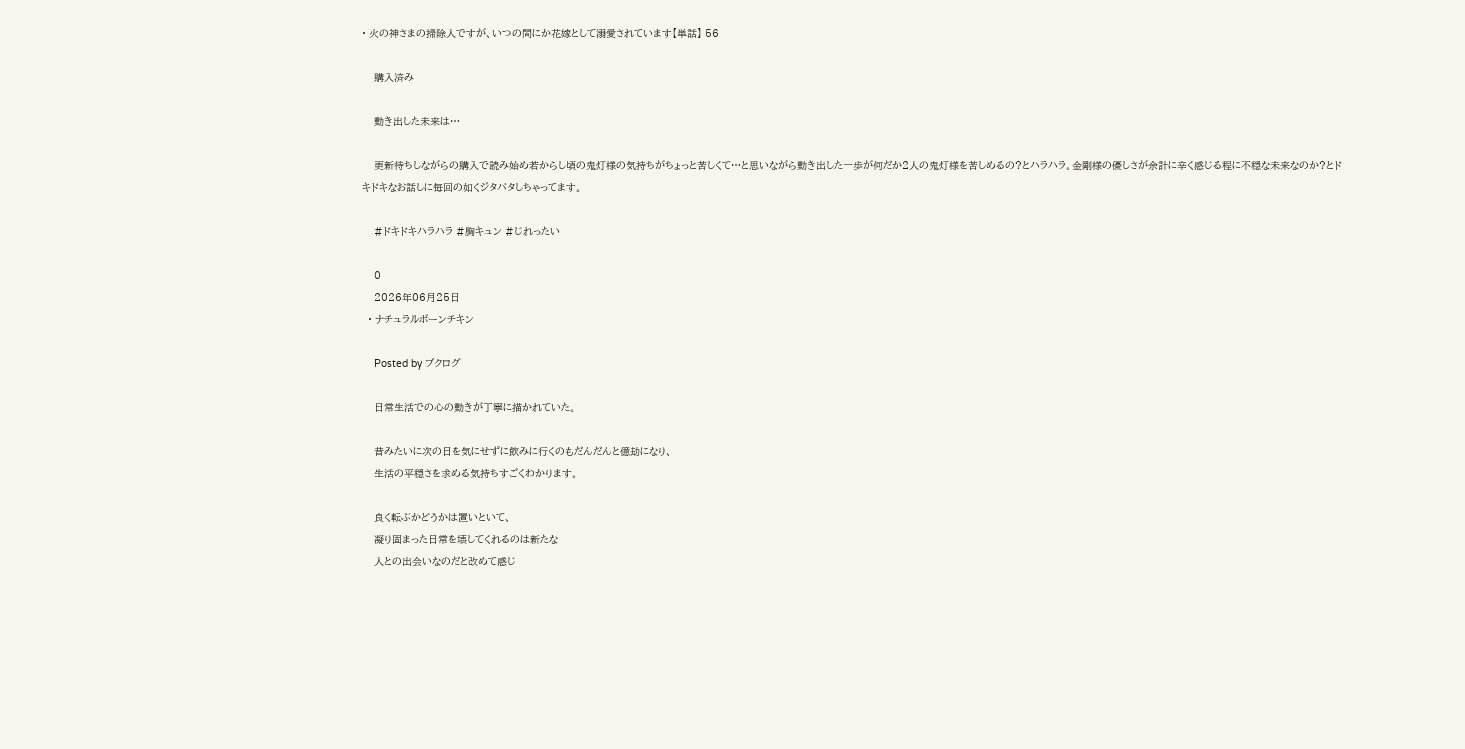• 火の神さまの掃除人ですが、いつの間にか花嫁として溺愛されています【単話】 56

    購入済み

    動き出した未来は…

    更新待ちしながらの購入で読み始め若からし頃の鬼灯様の気持ちがちょっと苦しくて…と思いながら動き出した一歩が何だか2人の鬼灯様を苦しめるの?とハラハラ。金剛様の優しさが余計に辛く感じる程に不穏な未来なのか?とドキドキなお話しに毎回の如くジタバタしちゃってます。

    #ドキドキハラハラ #胸キュン #じれったい

    0
    2026年06月25日
  • ナチュラルボーンチキン

    Posted by ブクログ

    日常生活での心の動きが丁寧に描かれていた。

    昔みたいに次の日を気にせずに飲みに行くのもだんだんと億劫になり、
    生活の平穏さを求める気持ちすごくわかります。

    良く転ぶかどうかは置いといて、
    凝り固まった日常を壊してくれるのは新たな
    人との出会いなのだと改めて感じ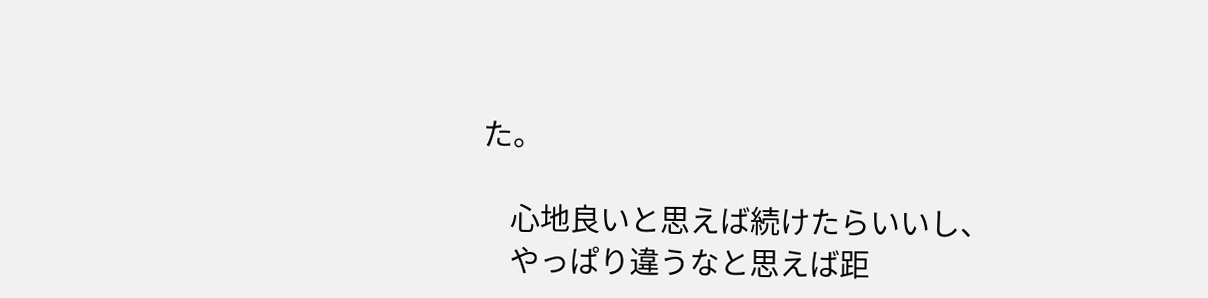た。

    心地良いと思えば続けたらいいし、
    やっぱり違うなと思えば距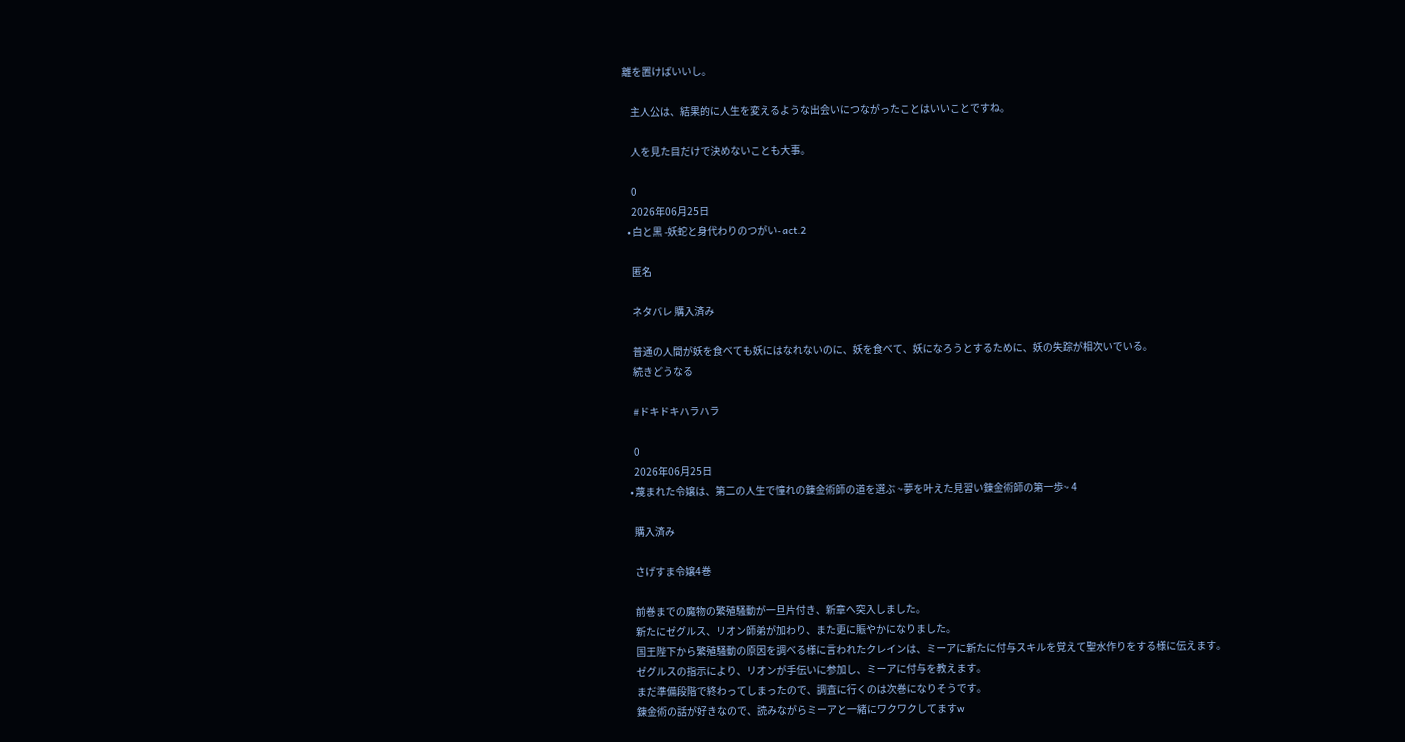離を置けばいいし。

    主人公は、結果的に人生を変えるような出会いにつながったことはいいことですね。

    人を見た目だけで決めないことも大事。

    0
    2026年06月25日
  • 白と黒 -妖蛇と身代わりのつがい- act.2

    匿名

    ネタバレ 購入済み

    普通の人間が妖を食べても妖にはなれないのに、妖を食べて、妖になろうとするために、妖の失踪が相次いでいる。
    続きどうなる

    #ドキドキハラハラ

    0
    2026年06月25日
  • 蔑まれた令嬢は、第二の人生で憧れの錬金術師の道を選ぶ ~夢を叶えた見習い錬金術師の第一歩~ 4

    購入済み

    さげすま令嬢4巻

    前巻までの魔物の繁殖騒動が一旦片付き、新章へ突入しました。
    新たにゼグルス、リオン師弟が加わり、また更に賑やかになりました。
    国王陛下から繁殖騒動の原因を調べる様に言われたクレインは、ミーアに新たに付与スキルを覚えて聖水作りをする様に伝えます。
    ゼグルスの指示により、リオンが手伝いに参加し、ミーアに付与を教えます。
    まだ準備段階で終わってしまったので、調査に行くのは次巻になりそうです。
    錬金術の話が好きなので、読みながらミーアと一緒にワクワクしてますw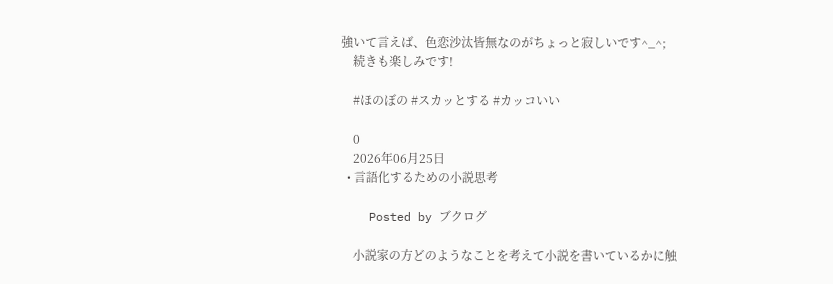強いて言えば、色恋沙汰皆無なのがちょっと寂しいです^_^;
    続きも楽しみです!

    #ほのぼの #スカッとする #カッコいい

    0
    2026年06月25日
  • 言語化するための小説思考

    Posted by ブクログ

    小説家の方どのようなことを考えて小説を書いているかに触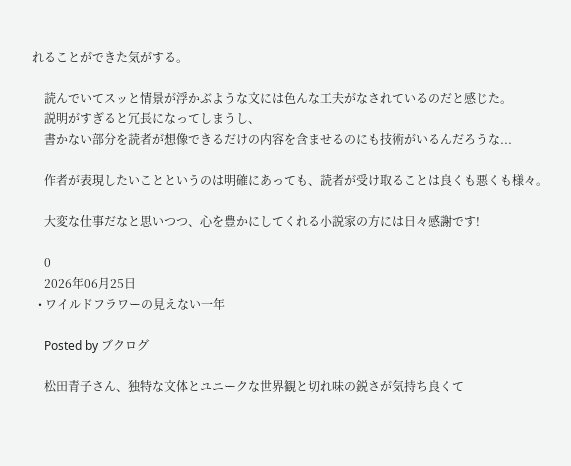れることができた気がする。

    読んでいてスッと情景が浮かぶような文には色んな工夫がなされているのだと感じた。
    説明がすぎると冗長になってしまうし、
    書かない部分を読者が想像できるだけの内容を含ませるのにも技術がいるんだろうな...

    作者が表現したいことというのは明確にあっても、読者が受け取ることは良くも悪くも様々。

    大変な仕事だなと思いつつ、心を豊かにしてくれる小説家の方には日々感謝です!

    0
    2026年06月25日
  • ワイルドフラワーの見えない一年

    Posted by ブクログ

    松田青子さん、独特な文体とユニークな世界観と切れ味の鋭さが気持ち良くて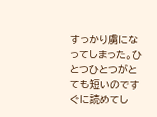すっかり虜になってしまった。ひとつひとつがとても短いのですぐに読めてし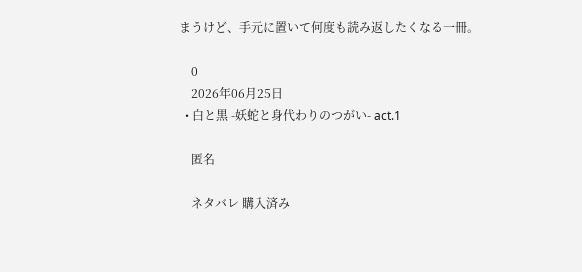まうけど、手元に置いて何度も読み返したくなる一冊。

    0
    2026年06月25日
  • 白と黒 -妖蛇と身代わりのつがい- act.1

    匿名

    ネタバレ 購入済み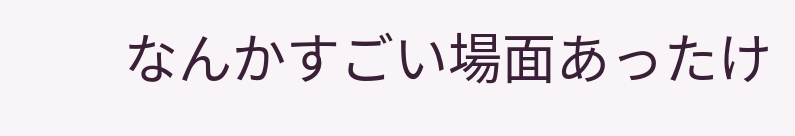なんかすごい場面あったけ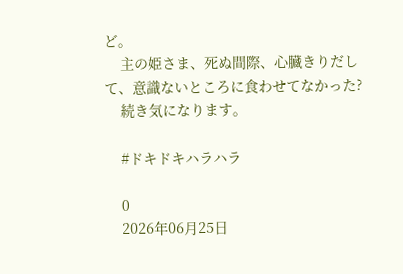ど。
    主の姫さま、死ぬ間際、心臓きりだして、意識ないところに食わせてなかった?
    続き気になります。

    #ドキドキハラハラ

    0
    2026年06月25日